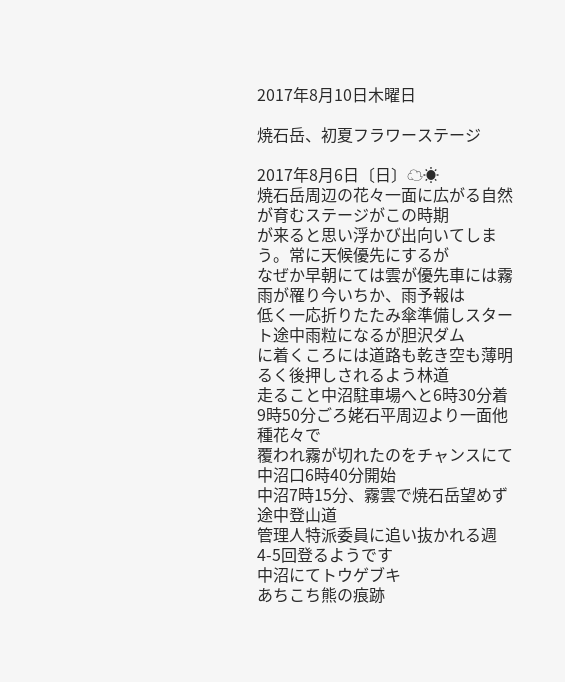2017年8月10日木曜日

焼石岳、初夏フラワーステージ

2017年8月6日〔日〕☁☀
焼石岳周辺の花々一面に広がる自然が育むステージがこの時期
が来ると思い浮かび出向いてしまう。常に天候優先にするが
なぜか早朝にては雲が優先車には霧雨が罹り今いちか、雨予報は
低く一応折りたたみ傘準備しスタート途中雨粒になるが胆沢ダム
に着くころには道路も乾き空も薄明るく後押しされるよう林道
走ること中沼駐車場へと6時30分着
9時50分ごろ姥石平周辺より一面他種花々で
覆われ霧が切れたのをチャンスにて
中沼口6時40分開始
中沼7時15分、霧雲で焼石岳望めず途中登山道
管理人特派委員に追い抜かれる週4-5回登るようです
中沼にてトウゲブキ
あちこち熊の痕跡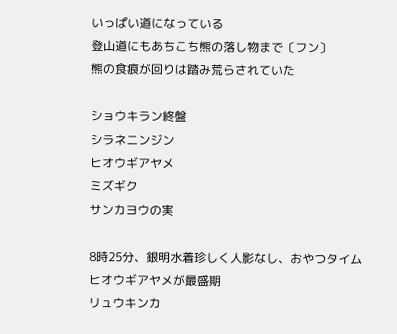いっぱい道になっている
登山道にもあちこち熊の落し物まで〔フン〕
熊の食痕が回りは踏み荒らされていた

ショウキラン終盤
シラネニンジン
ヒオウギアヤメ
ミズギク
サンカヨウの実

8時25分、銀明水着珍しく人影なし、おやつタイム
ヒオウギアヤメが最盛期
リュウキンカ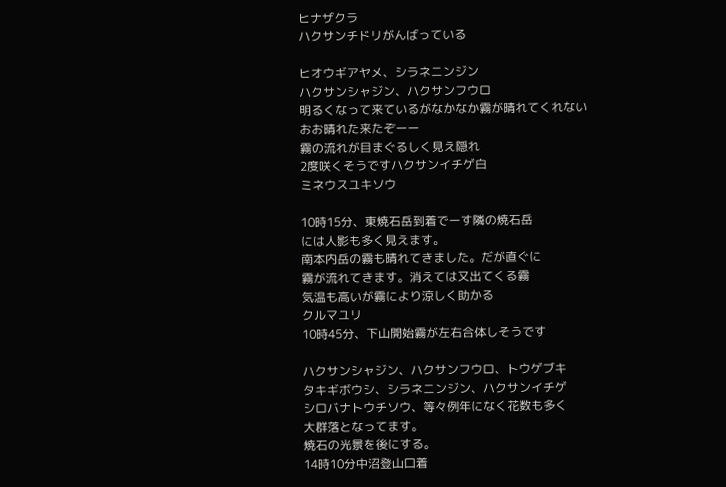ヒナザクラ
ハクサンチドリがんばっている

ヒオウギアヤメ、シラネニンジン
ハクサンシャジン、ハクサンフウロ
明るくなって来ているがなかなか霧が晴れてくれない
おお晴れた来たぞーー
霧の流れが目まぐるしく見え隠れ
2度咲くそうですハクサンイチゲ白
ミネウスユキソウ

10時15分、東焼石岳到着でーす隣の焼石岳
には人影も多く見えます。
南本内岳の霧も晴れてきました。だが直ぐに
霧が流れてきます。消えては又出てくる霧
気温も高いが霧により涼しく助かる
クルマユリ
10時45分、下山開始霧が左右合体しそうです

ハクサンシャジン、ハクサンフウロ、トウゲブキ
タキギボウシ、シラネニンジン、ハクサンイチゲ
シロバナトウチソウ、等々例年になく花数も多く
大群落となってます。
焼石の光景を後にする。
14時10分中沼登山口着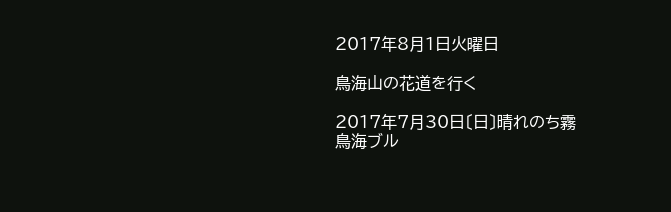2017年8月1日火曜日

鳥海山の花道を行く

2017年7月30日〔日〕晴れのち霧
鳥海ブル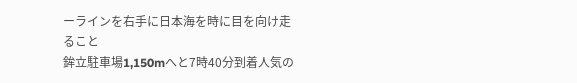ーラインを右手に日本海を時に目を向け走ること
鉾立駐車場1,150mへと7時40分到着人気の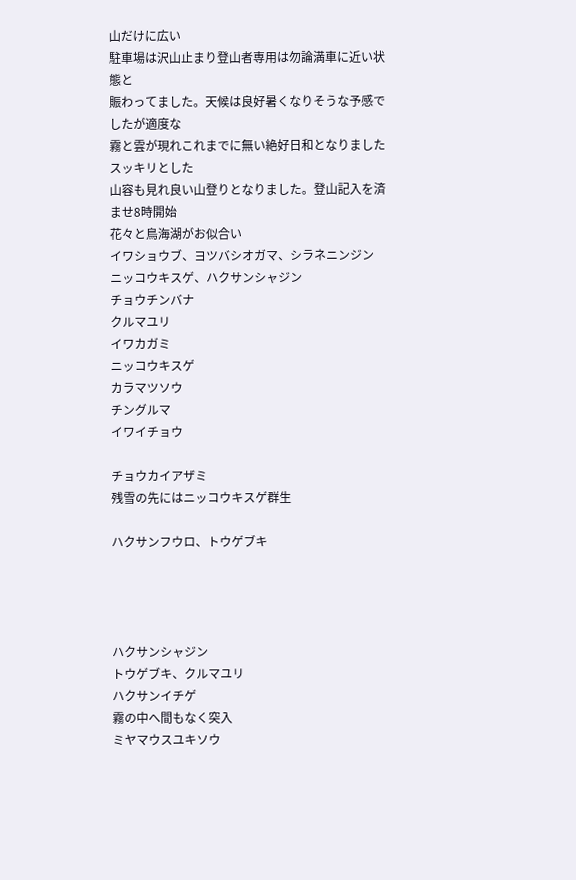山だけに広い
駐車場は沢山止まり登山者専用は勿論満車に近い状態と
賑わってました。天候は良好暑くなりそうな予感でしたが適度な
霧と雲が現れこれまでに無い絶好日和となりましたスッキリとした
山容も見れ良い山登りとなりました。登山記入を済ませ8時開始
花々と鳥海湖がお似合い
イワショウブ、ヨツバシオガマ、シラネニンジン
ニッコウキスゲ、ハクサンシャジン
チョウチンバナ
クルマユリ
イワカガミ
ニッコウキスゲ
カラマツソウ
チングルマ
イワイチョウ

チョウカイアザミ
残雪の先にはニッコウキスゲ群生

ハクサンフウロ、トウゲブキ




ハクサンシャジン
トウゲブキ、クルマユリ
ハクサンイチゲ
霧の中へ間もなく突入
ミヤマウスユキソウ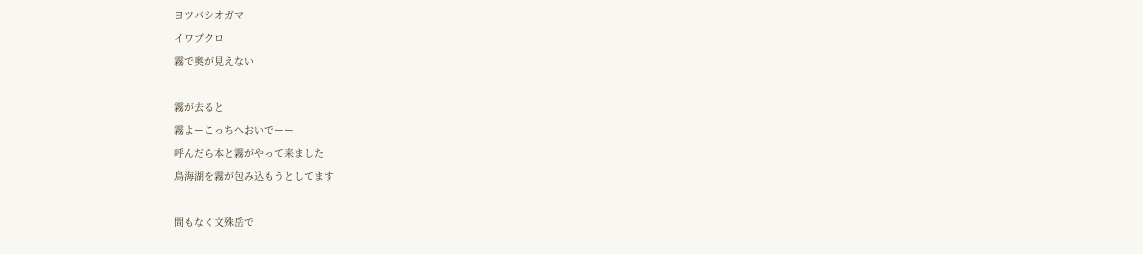ヨツバシオガマ
イワブクロ
霧で奥が見えない

霧が去ると
霧よーこっちへおいでーー
呼んだら本と霧がやって来ました
鳥海湖を霧が包み込もうとしてます

間もなく文殊岳で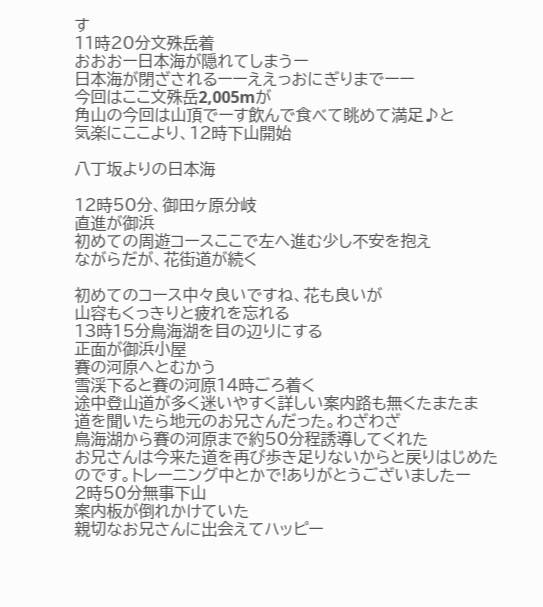す
11時20分文殊岳着
おおおー日本海が隠れてしまうー
日本海が閉ざされるーーええっおにぎりまでーー
今回はここ文殊岳2,005mが
角山の今回は山頂でーす飲んで食べて眺めて満足♪と
気楽にここより、12時下山開始

八丁坂よりの日本海

12時50分、御田ヶ原分岐
直進が御浜
初めての周遊コースここで左へ進む少し不安を抱え
ながらだが、花街道が続く

初めてのコース中々良いですね、花も良いが
山容もくっきりと疲れを忘れる
13時15分鳥海湖を目の辺りにする
正面が御浜小屋
賽の河原へとむかう
雪渓下ると賽の河原14時ごろ着く
途中登山道が多く迷いやすく詳しい案内路も無くたまたま
道を聞いたら地元のお兄さんだった。わざわざ
鳥海湖から賽の河原まで約50分程誘導してくれた
お兄さんは今来た道を再び歩き足りないからと戻りはじめた
のです。トレーニング中とかで!ありがとうございましたー
2時50分無事下山
案内板が倒れかけていた
親切なお兄さんに出会えてハッピー